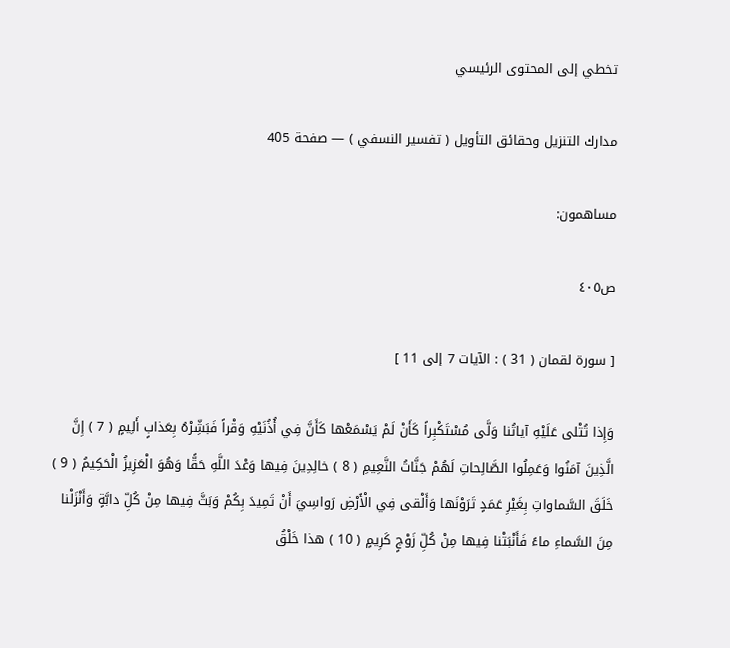تخطي إلى المحتوى الرئيسي

مدارك التنزيل وحقائق التأويل ( تفسير النسفي ) — صفحة 405

مساهمون:

ص٤٠٥

[ سورة لقمان ( 31 ) : الآيات 7 إلى 11 ]

وَإِذا تُتْلى عَلَيْهِ آياتُنا وَلَّى مُسْتَكْبِراً كَأَنْ لَمْ يَسْمَعْها كَأَنَّ فِي أُذُنَيْهِ وَقْراً فَبَشِّرْهُ بِعَذابٍ أَلِيمٍ ( 7 ) إِنَّ الَّذِينَ آمَنُوا وَعَمِلُوا الصَّالِحاتِ لَهُمْ جَنَّاتُ النَّعِيمِ ( 8 ) خالِدِينَ فِيها وَعْدَ اللَّهِ حَقًّا وَهُوَ الْعَزِيزُ الْحَكِيمُ ( 9 ) خَلَقَ السَّماواتِ بِغَيْرِ عَمَدٍ تَرَوْنَها وَأَلْقى فِي الْأَرْضِ رَواسِيَ أَنْ تَمِيدَ بِكُمْ وَبَثَّ فِيها مِنْ كُلِّ دابَّةٍ وَأَنْزَلْنا مِنَ السَّماءِ ماءً فَأَنْبَتْنا فِيها مِنْ كُلِّ زَوْجٍ كَرِيمٍ ( 10 ) هذا خَلْقُ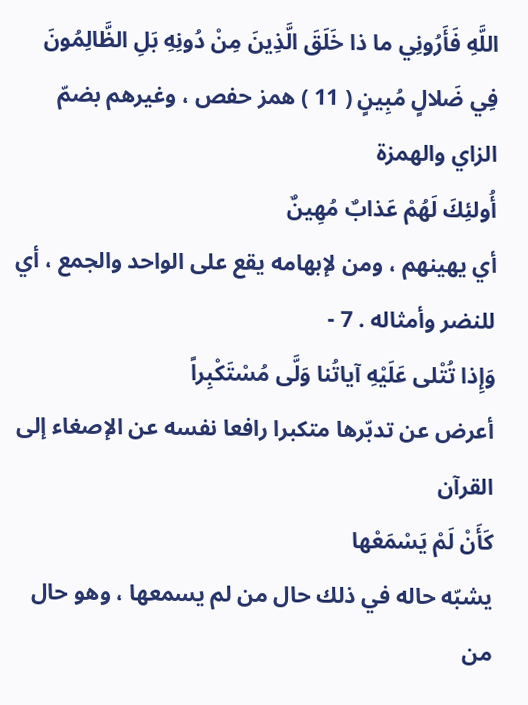اللَّهِ فَأَرُونِي ما ذا خَلَقَ الَّذِينَ مِنْ دُونِهِ بَلِ الظَّالِمُونَ فِي ضَلالٍ مُبِينٍ ( 11 ) همز حفص ، وغيرهم بضمّ الزاي والهمزة
أُولئِكَ لَهُمْ عَذابٌ مُهِينٌ
أي يهينهم ، ومن لإبهامه يقع على الواحد والجمع ، أي للنضر وأمثاله . 7 -
وَإِذا تُتْلى عَلَيْهِ آياتُنا وَلَّى مُسْتَكْبِراً
أعرض عن تدبّرها متكبرا رافعا نفسه عن الإصغاء إلى القرآن
كَأَنْ لَمْ يَسْمَعْها
يشبّه حاله في ذلك حال من لم يسمعها ، وهو حال من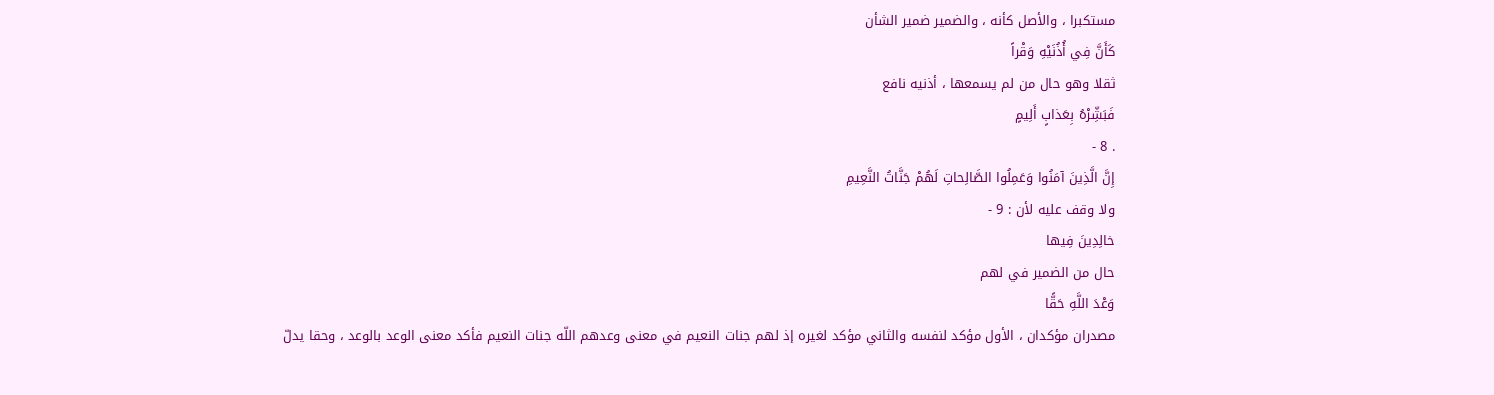مستكبرا ، والأصل كأنه ، والضمير ضمير الشأن
كَأَنَّ فِي أُذُنَيْهِ وَقْراً
ثقلا وهو حال من لم يسمعها ، أذنيه نافع
فَبَشِّرْهُ بِعَذابٍ أَلِيمٍ
. 8 -
إِنَّ الَّذِينَ آمَنُوا وَعَمِلُوا الصَّالِحاتِ لَهُمْ جَنَّاتُ النَّعِيمِ
ولا وقف عليه لأن : 9 -
خالِدِينَ فِيها
حال من الضمير في لهم
وَعْدَ اللَّهِ حَقًّا
مصدران مؤكدان ، الأول مؤكد لنفسه والثاني مؤكد لغيره إذ لهم جنات النعيم في معنى وعدهم اللّه جنات النعيم فأكد معنى الوعد بالوعد ، وحقا يدلّ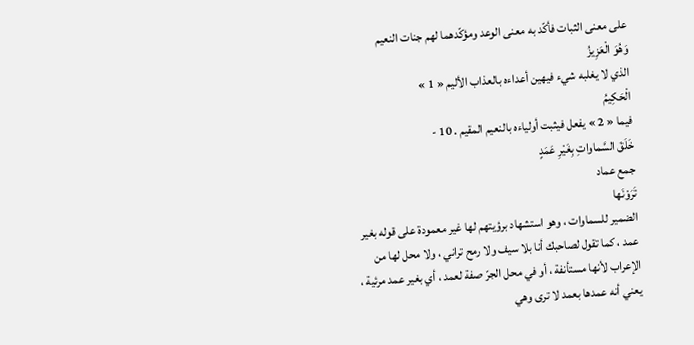على معنى الثبات فأكّد به معنى الوعد ومؤكّدهما لهم جنات النعيم
وَهُوَ الْعَزِيزُ
الذي لا يغلبه شيء فيهين أعداءه بالعذاب الأليم « 1 »
الْحَكِيمُ
فيما « 2 » يفعل فيثبت أولياءه بالنعيم المقيم . 10 -
خَلَقَ السَّماواتِ بِغَيْرِ عَمَدٍ
جمع عماد
تَرَوْنَها
الضمير للسماوات ، وهو استشهاد برؤيتهم لها غير معمودة على قوله بغير عمد ، كما تقول لصاحبك أنا بلا سيف ولا رمح تراني ، ولا محل لها من الإعراب لأنها مستأنفة ، أو في محل الجرّ صفة لعمد ، أي بغير عمد مرئية ، يعني أنه عمدها بعمد لا ترى وهي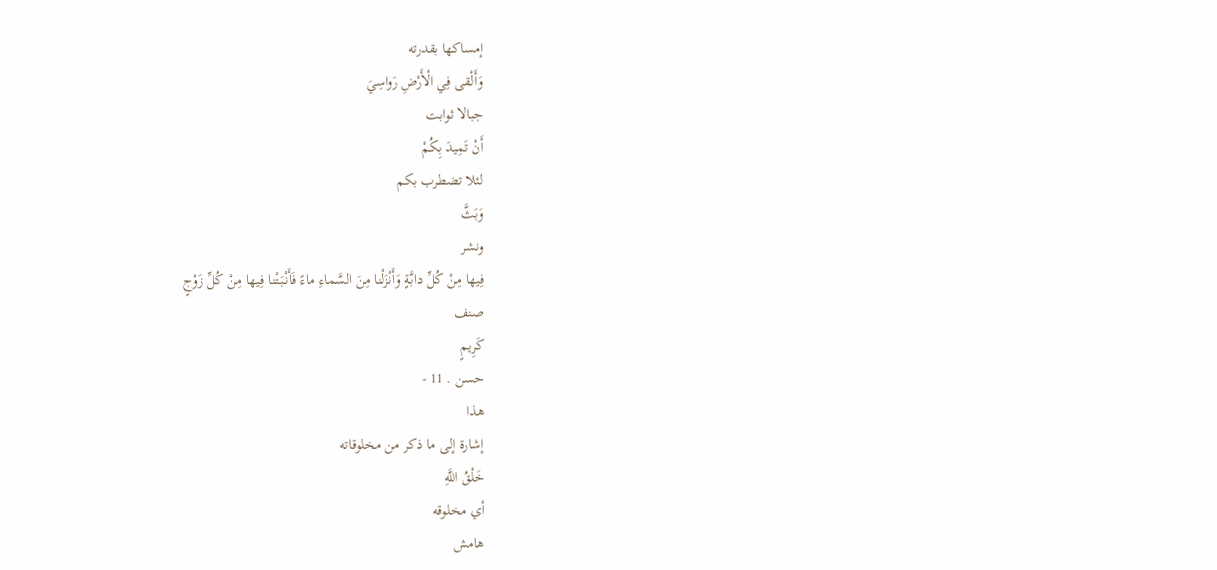إمساكها بقدرته
وَأَلْقى فِي الْأَرْضِ رَواسِيَ
جبالا ثوابت
أَنْ تَمِيدَ بِكُمْ
لئلا تضطرب بكم
وَبَثَّ
ونشر
فِيها مِنْ كُلِّ دابَّةٍ وَأَنْزَلْنا مِنَ السَّماءِ ماءً فَأَنْبَتْنا فِيها مِنْ كُلِّ زَوْجٍ
صنف
كَرِيمٍ
حسن . 11 -
هذا
إشارة إلى ما ذكر من مخلوقاته
خَلْقُ اللَّهِ
أي مخلوقه
هامش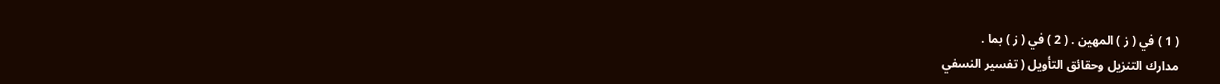( 1 ) في ( ز ) المهين . ( 2 ) في ( ز ) بما .
مدارك التنزيل وحقائق التأويل ( تفسير النسفي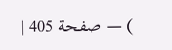) — صفحة 405 |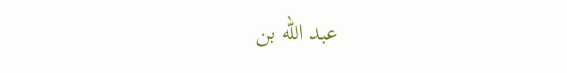عبد الله بن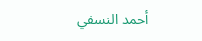أحمد النسفي